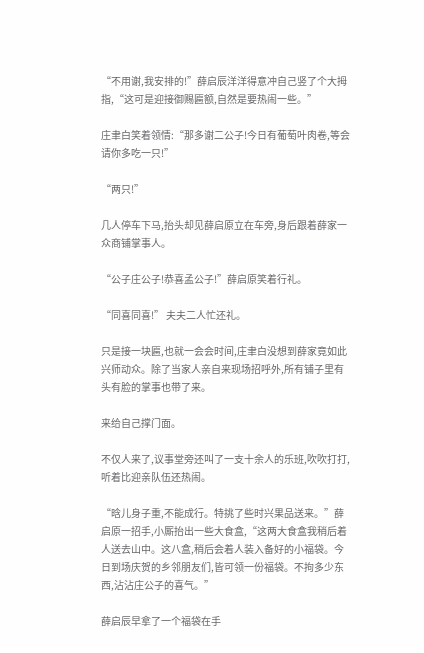“不用谢,我安排的!”薛启辰洋洋得意冲自己竖了个大拇指,“这可是迎接御赐匾额,自然是要热闹一些。”

庄聿白笑着领情:“那多谢二公子!今日有葡萄叶肉卷,等会请你多吃一只!”

“两只!”

几人停车下马,抬头却见薛启原立在车旁,身后跟着薛家一众商铺掌事人。

“公子庄公子!恭喜孟公子!”薛启原笑着行礼。

“同喜同喜!” 夫夫二人忙还礼。

只是接一块匾,也就一会会时间,庄聿白没想到薛家竟如此兴师动众。除了当家人亲自来现场招呼外,所有铺子里有头有脸的掌事也带了来。

来给自己撑门面。

不仅人来了,议事堂旁还叫了一支十余人的乐班,吹吹打打,听着比迎亲队伍还热闹。

“晗儿身子重,不能成行。特挑了些时兴果品送来。”薛启原一招手,小厮抬出一些大食盒,“这两大食盒我稍后着人送去山中。这八盒,稍后会着人装入备好的小福袋。今日到场庆贺的乡邻朋友们,皆可领一份福袋。不拘多少东西,沾沾庄公子的喜气。”

薛启辰早拿了一个福袋在手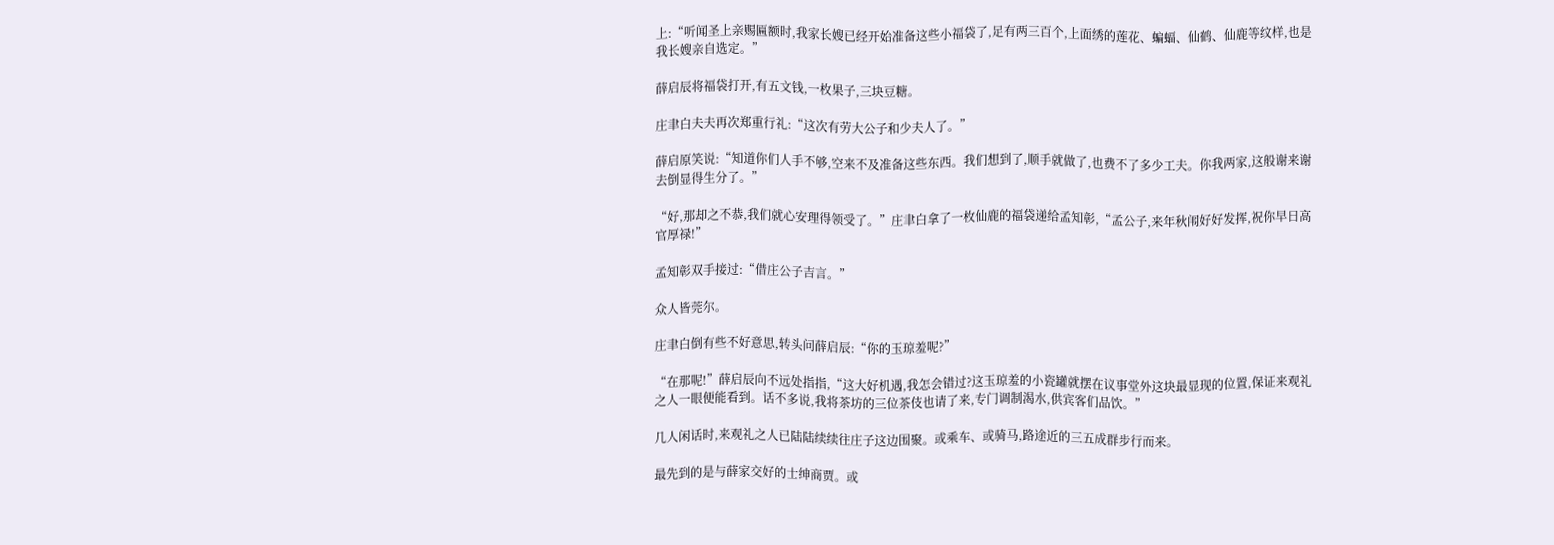上:“听闻圣上亲赐匾额时,我家长嫂已经开始准备这些小福袋了,足有两三百个,上面绣的莲花、蝙蝠、仙鹤、仙鹿等纹样,也是我长嫂亲自选定。”

薛启辰将福袋打开,有五文钱,一枚果子,三块豆糖。

庄聿白夫夫再次郑重行礼:“这次有劳大公子和少夫人了。”

薛启原笑说:“知道你们人手不够,空来不及准备这些东西。我们想到了,顺手就做了,也费不了多少工夫。你我两家,这般谢来谢去倒显得生分了。”

“好,那却之不恭,我们就心安理得领受了。”庄聿白拿了一枚仙鹿的福袋递给孟知彰,“孟公子,来年秋闱好好发挥,祝你早日高官厚禄!”

孟知彰双手接过:“借庄公子吉言。”

众人皆莞尔。

庄聿白倒有些不好意思,转头问薛启辰:“你的玉琼羞呢?”

“在那呢!”薛启辰向不远处指指,“这大好机遇,我怎会错过?这玉琼羞的小瓷罐就摆在议事堂外这块最显现的位置,保证来观礼之人一眼便能看到。话不多说,我将茶坊的三位茶伎也请了来,专门调制渴水,供宾客们品饮。”

几人闲话时,来观礼之人已陆陆续续往庄子这边围聚。或乘车、或骑马,路途近的三五成群步行而来。

最先到的是与薛家交好的士绅商贾。或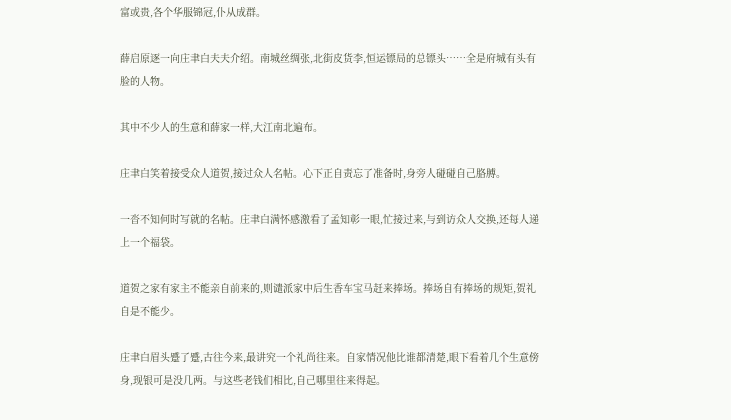富或贵,各个华服锦冠,仆从成群。

薛启原逐一向庄聿白夫夫介绍。南城丝绸张,北街皮货李,恒运镖局的总镖头……全是府城有头有脸的人物。

其中不少人的生意和薛家一样,大江南北遍布。

庄聿白笑着接受众人道贺,接过众人名帖。心下正自责忘了准备时,身旁人碰碰自己胳膊。

一沓不知何时写就的名帖。庄聿白满怀感激看了孟知彰一眼,忙接过来,与到访众人交换,还每人递上一个福袋。

道贺之家有家主不能亲自前来的,则谴派家中后生香车宝马赶来捧场。捧场自有捧场的规矩,贺礼自是不能少。

庄聿白眉头蹙了蹙,古往今来,最讲究一个礼尚往来。自家情况他比谁都清楚,眼下看着几个生意傍身,现银可是没几两。与这些老钱们相比,自己哪里往来得起。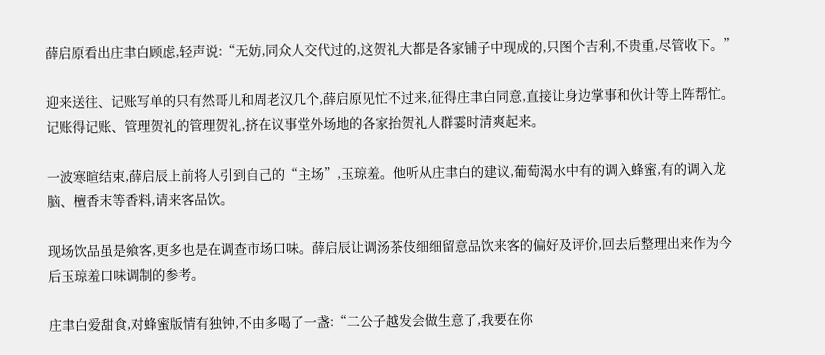薛启原看出庄聿白顾虑,轻声说:“无妨,同众人交代过的,这贺礼大都是各家铺子中现成的,只图个吉利,不贵重,尽管收下。”

迎来送往、记账写单的只有然哥儿和周老汉几个,薛启原见忙不过来,征得庄聿白同意,直接让身边掌事和伙计等上阵帮忙。记账得记账、管理贺礼的管理贺礼,挤在议事堂外场地的各家抬贺礼人群霎时清爽起来。

一波寒暄结束,薛启辰上前将人引到自己的“主场”,玉琼羞。他听从庄聿白的建议,葡萄渴水中有的调入蜂蜜,有的调入龙脑、檀香末等香料,请来客品饮。

现场饮品虽是飨客,更多也是在调查市场口味。薛启辰让调汤茶伎细细留意品饮来客的偏好及评价,回去后整理出来作为今后玉琼羞口味调制的参考。

庄聿白爱甜食,对蜂蜜版情有独钟,不由多喝了一盏:“二公子越发会做生意了,我要在你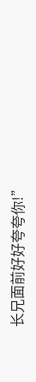长兄面前好好夸夸你!”